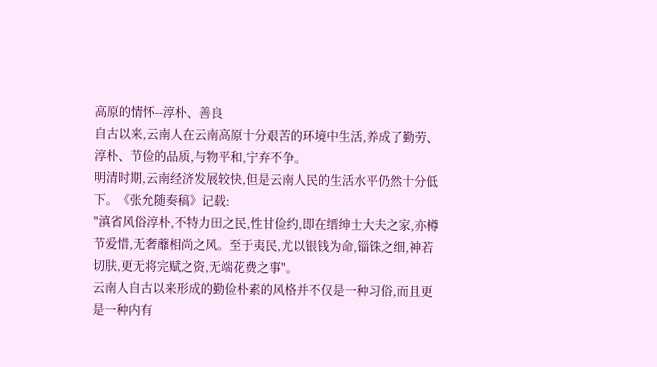高原的情怀--淳朴、善良
自古以来,云南人在云南高原十分艰苦的环境中生活,养成了勤劳、淳朴、节俭的品质,与物平和,宁弃不争。
明清时期,云南经济发展较快,但是云南人民的生活水平仍然十分低下。《张允随奏稿》记载:
"滇省风俗淳朴,不特力田之民,性甘俭约,即在缙绅士大夫之家,亦樽节爱惜,无奢蘼相尚之风。至于夷民,尤以银钱为命,锱铢之细,神若切肤,更无将完赋之资,无端花费之事"。
云南人自古以来形成的勤俭朴素的风格并不仅是一种习俗,而且更是一种内有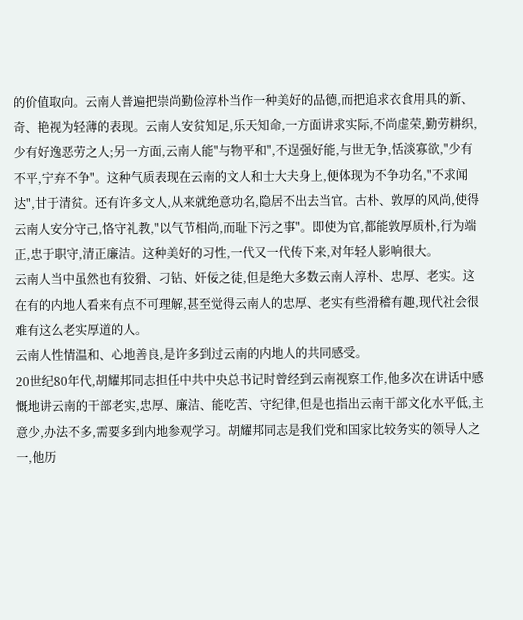的价值取向。云南人普遍把崇尚勤俭淳朴当作一种美好的品德,而把追求衣食用具的新、奇、艳视为轻薄的表现。云南人安贫知足,乐天知命,一方面讲求实际,不尚虚荣,勤劳耕织,少有好逸恶劳之人;另一方面,云南人能"与物平和",不逞强好能,与世无争,恬淡寡欲,"少有不平,宁弃不争"。这种气质表现在云南的文人和士大夫身上,便体现为不争功名,"不求闻达",甘于清贫。还有许多文人,从来就绝意功名,隐居不出去当官。古朴、敦厚的风尚,使得云南人安分守己,恪守礼教,"以气节相尚,而耻下污之事"。即使为官,都能敦厚质朴,行为端正,忠于职守,清正廉洁。这种美好的习性,一代又一代传下来,对年轻人影响很大。
云南人当中虽然也有狡猾、刁钻、奸佞之徒,但是绝大多数云南人淳朴、忠厚、老实。这在有的内地人看来有点不可理解,甚至觉得云南人的忠厚、老实有些滑稽有趣,现代社会很难有这么老实厚道的人。
云南人性情温和、心地善良,是许多到过云南的内地人的共同感受。
20世纪80年代,胡耀邦同志担任中共中央总书记时曾经到云南视察工作,他多次在讲话中感慨地讲云南的干部老实,忠厚、廉洁、能吃苦、守纪律,但是也指出云南干部文化水平低,主意少,办法不多,需要多到内地参观学习。胡耀邦同志是我们党和国家比较务实的领导人之一,他历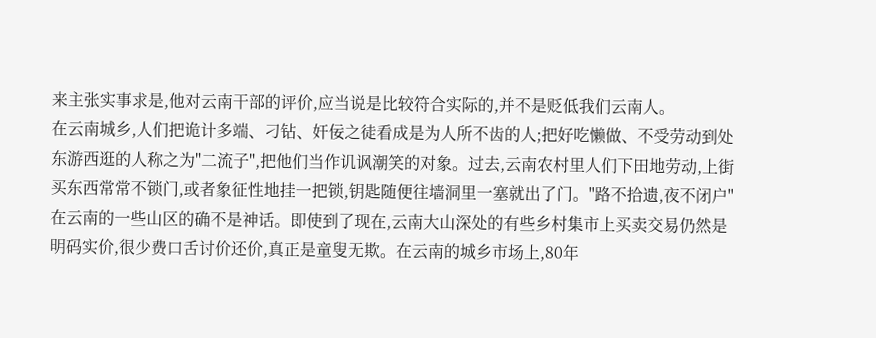来主张实事求是,他对云南干部的评价,应当说是比较符合实际的,并不是贬低我们云南人。
在云南城乡,人们把诡计多端、刁钻、奸佞之徒看成是为人所不齿的人;把好吃懒做、不受劳动到处东游西逛的人称之为"二流子",把他们当作讥讽潮笑的对象。过去,云南农村里人们下田地劳动,上街买东西常常不锁门,或者象征性地挂一把锁,钥匙随便往墙洞里一塞就出了门。"路不拾遗,夜不闭户"在云南的一些山区的确不是神话。即使到了现在,云南大山深处的有些乡村集市上买卖交易仍然是明码实价,很少费口舌讨价还价,真正是童叟无欺。在云南的城乡市场上,80年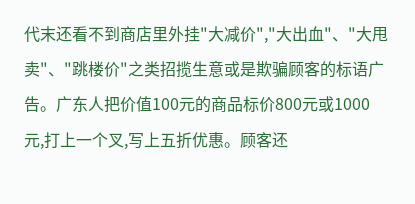代末还看不到商店里外挂"大减价","大出血"、"大甩卖"、"跳楼价"之类招揽生意或是欺骗顾客的标语广告。广东人把价值100元的商品标价800元或1000元,打上一个叉,写上五折优惠。顾客还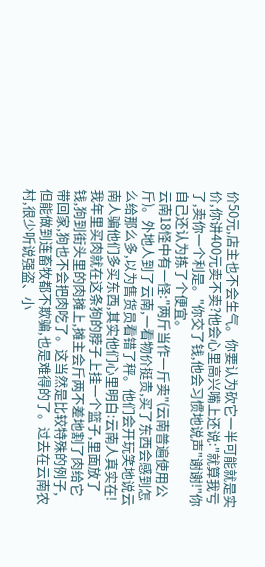价50元,店主也不会生气。你要认为砍它一半可能就是实价,你讲400元卖不卖?他会心里高兴嘴上还说:"就算我亏了,卖你一个利是。"你交了钱,他会习惯地说声"谢谢!"你自己还认为拣了个便宜。
云南18怪中有一怪:"两斤当作一斤卖"(云南普遍使用公斤)。外地人到了云南,一看物价挺贵,买了东西会感到怎么给那么多,以为售货员看错了秤。他们会开玩笑地说云南人骗他们多买东西,其实他们心里明白:云南人真实在!我年里买肉就在这条狗的脖子上挂一个篮子,里面放了钱,狗到街头里的肉摊上,摊主会斤两不差地割了肉给它带回家,狗也不会把肉吃了。这当然是比较特殊的例子,但能做到连畜牧都不欺骗,也是难得的了。过去在云南农村,很少听说强盗、小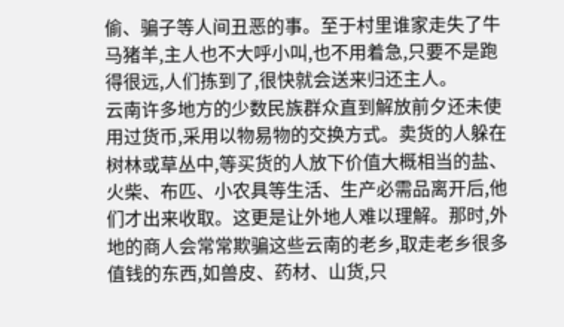偷、骗子等人间丑恶的事。至于村里谁家走失了牛马猪羊,主人也不大呼小叫,也不用着急,只要不是跑得很远,人们拣到了,很快就会送来归还主人。
云南许多地方的少数民族群众直到解放前夕还未使用过货币,采用以物易物的交换方式。卖货的人躲在树林或草丛中,等买货的人放下价值大概相当的盐、火柴、布匹、小农具等生活、生产必需品离开后,他们才出来收取。这更是让外地人难以理解。那时,外地的商人会常常欺骗这些云南的老乡,取走老乡很多值钱的东西,如兽皮、药材、山货,只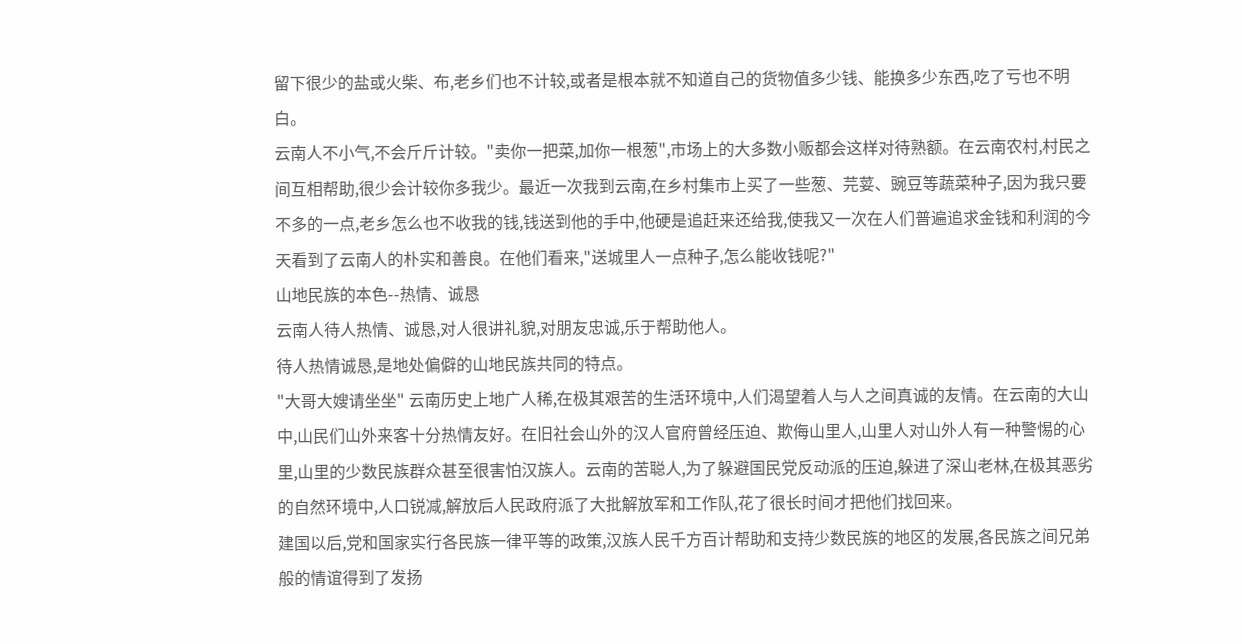留下很少的盐或火柴、布,老乡们也不计较,或者是根本就不知道自己的货物值多少钱、能换多少东西,吃了亏也不明白。
云南人不小气,不会斤斤计较。"卖你一把菜,加你一根葱",市场上的大多数小贩都会这样对待熟额。在云南农村,村民之间互相帮助,很少会计较你多我少。最近一次我到云南,在乡村集市上买了一些葱、芫荽、豌豆等蔬菜种子,因为我只要不多的一点,老乡怎么也不收我的钱,钱送到他的手中,他硬是追赶来还给我,使我又一次在人们普遍追求金钱和利润的今天看到了云南人的朴实和善良。在他们看来,"送城里人一点种子,怎么能收钱呢?"
山地民族的本色--热情、诚恳
云南人待人热情、诚恳,对人很讲礼貌,对朋友忠诚,乐于帮助他人。
待人热情诚恳,是地处偏僻的山地民族共同的特点。
"大哥大嫂请坐坐" 云南历史上地广人稀,在极其艰苦的生活环境中,人们渴望着人与人之间真诚的友情。在云南的大山中,山民们山外来客十分热情友好。在旧社会山外的汉人官府曾经压迫、欺侮山里人,山里人对山外人有一种警惕的心里,山里的少数民族群众甚至很害怕汉族人。云南的苦聪人,为了躲避国民党反动派的压迫,躲进了深山老林,在极其恶劣的自然环境中,人口锐减,解放后人民政府派了大批解放军和工作队,花了很长时间才把他们找回来。
建国以后,党和国家实行各民族一律平等的政策,汉族人民千方百计帮助和支持少数民族的地区的发展,各民族之间兄弟般的情谊得到了发扬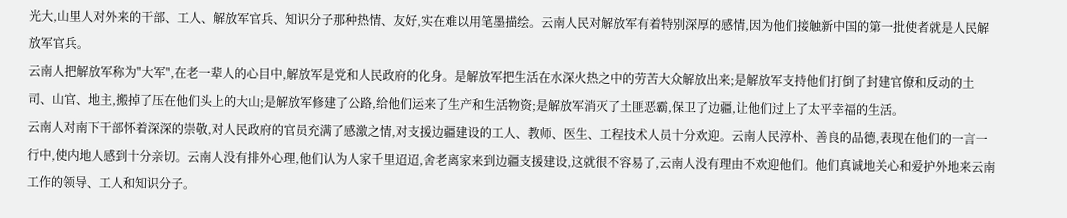光大,山里人对外来的干部、工人、解放军官兵、知识分子那种热情、友好,实在难以用笔墨描绘。云南人民对解放军有着特别深厚的感情,因为他们接触新中国的第一批使者就是人民解放军官兵。
云南人把解放军称为"大军",在老一辈人的心目中,解放军是党和人民政府的化身。是解放军把生活在水深火热之中的劳苦大众解放出来;是解放军支持他们打倒了封建官僚和反动的土司、山官、地主,搬掉了压在他们头上的大山;是解放军修建了公路,给他们运来了生产和生活物资;是解放军消灭了土匪恶霸,保卫了边疆,让他们过上了太平幸福的生活。
云南人对南下干部怀着深深的崇敬,对人民政府的官员充满了感激之情,对支援边疆建设的工人、教师、医生、工程技术人员十分欢迎。云南人民淳朴、善良的品德,表现在他们的一言一行中,使内地人感到十分亲切。云南人没有排外心理,他们认为人家千里迢迢,舍老离家来到边疆支援建设,这就很不容易了,云南人没有理由不欢迎他们。他们真诚地关心和爱护外地来云南工作的领导、工人和知识分子。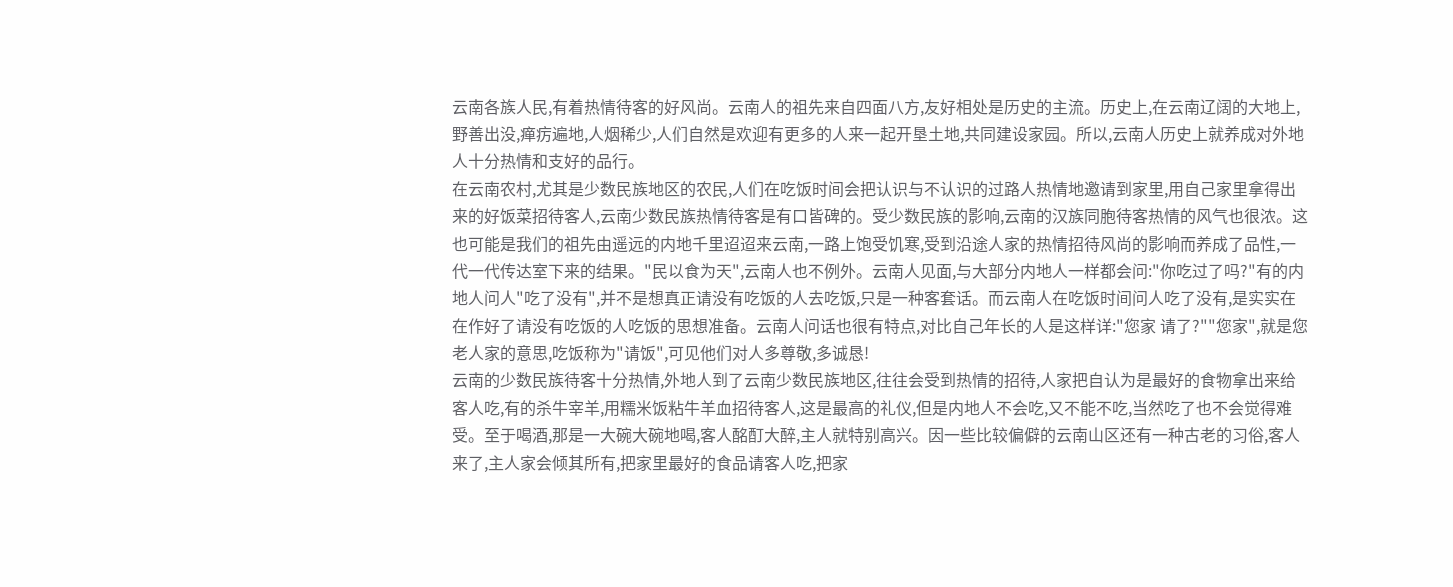云南各族人民,有着热情待客的好风尚。云南人的祖先来自四面八方,友好相处是历史的主流。历史上,在云南辽阔的大地上,野善出没,瘅疠遍地,人烟稀少,人们自然是欢迎有更多的人来一起开垦土地,共同建设家园。所以,云南人历史上就养成对外地人十分热情和支好的品行。
在云南农村,尤其是少数民族地区的农民,人们在吃饭时间会把认识与不认识的过路人热情地邀请到家里,用自己家里拿得出来的好饭菜招待客人,云南少数民族热情待客是有口皆碑的。受少数民族的影响,云南的汉族同胞待客热情的风气也很浓。这也可能是我们的祖先由遥远的内地千里迢迢来云南,一路上饱受饥寒,受到沿途人家的热情招待风尚的影响而养成了品性,一代一代传达室下来的结果。"民以食为天",云南人也不例外。云南人见面,与大部分内地人一样都会问:"你吃过了吗?"有的内地人问人"吃了没有",并不是想真正请没有吃饭的人去吃饭,只是一种客套话。而云南人在吃饭时间问人吃了没有,是实实在在作好了请没有吃饭的人吃饭的思想准备。云南人问话也很有特点,对比自己年长的人是这样详:"您家 请了?""您家",就是您老人家的意思,吃饭称为"请饭",可见他们对人多尊敬,多诚恳!
云南的少数民族待客十分热情,外地人到了云南少数民族地区,往往会受到热情的招待,人家把自认为是最好的食物拿出来给客人吃,有的杀牛宰羊,用糯米饭粘牛羊血招待客人,这是最高的礼仪,但是内地人不会吃,又不能不吃,当然吃了也不会觉得难受。至于喝酒,那是一大碗大碗地喝,客人酩酊大醉,主人就特别高兴。因一些比较偏僻的云南山区还有一种古老的习俗,客人来了,主人家会倾其所有,把家里最好的食品请客人吃,把家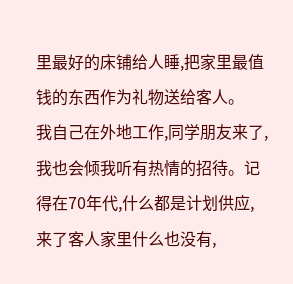里最好的床铺给人睡,把家里最值钱的东西作为礼物送给客人。
我自己在外地工作,同学朋友来了,我也会倾我听有热情的招待。记得在70年代,什么都是计划供应,来了客人家里什么也没有,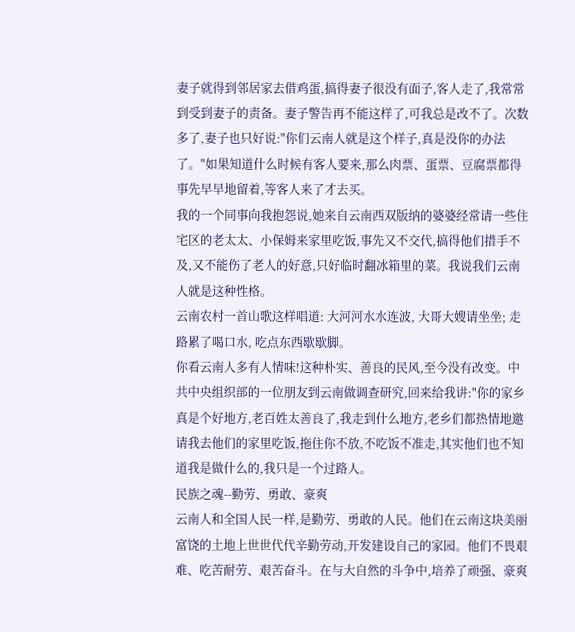妻子就得到邻居家去借鸡蛋,搞得妻子很没有面子,客人走了,我常常到受到妻子的责备。妻子警告再不能这样了,可我总是改不了。次数多了,妻子也只好说:"你们云南人就是这个样子,真是没你的办法了。"如果知道什么时候有客人要来,那么肉票、蛋票、豆腐票都得事先早早地留着,等客人来了才去买。
我的一个同事向我抱怨说,她来自云南西双版纳的婆婆经常请一些住宅区的老太太、小保姆来家里吃饭,事先又不交代,搞得他们措手不及,又不能伤了老人的好意,只好临时翻冰箱里的菜。我说我们云南人就是这种性格。
云南农村一首山歌这样唱道: 大河河水水连波, 大哥大嫂请坐坐; 走路累了喝口水, 吃点东西歇歇脚。
你看云南人多有人情味!这种朴实、善良的民风,至今没有改变。中共中央组织部的一位朋友到云南做调查研究,回来给我讲:"你的家乡真是个好地方,老百姓太善良了,我走到什么地方,老乡们都热情地邀请我去他们的家里吃饭,拖住你不放,不吃饭不准走,其实他们也不知道我是做什么的,我只是一个过路人。
民族之魂--勤劳、勇敢、豪爽
云南人和全国人民一样,是勤劳、勇敢的人民。他们在云南这块美丽富饶的土地上世世代代辛勤劳动,开发建设自己的家园。他们不畏艰难、吃苦耐劳、艰苦奋斗。在与大自然的斗争中,培养了顽强、豪爽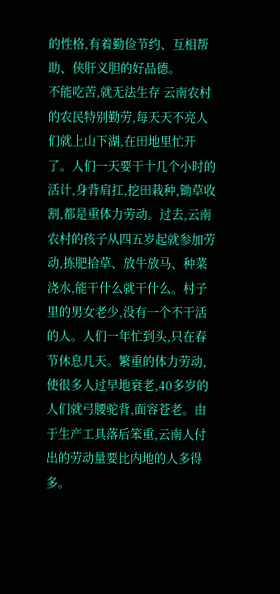的性格,有着勤俭节约、互相帮助、侠肝义胆的好品德。
不能吃苦,就无法生存 云南农村的农民特别勤劳,每天天不亮人们就上山下湖,在田地里忙开了。人们一天要干十几个小时的活计,身背肩扛,挖田栽种,锄草收割,都是重体力劳动。过去,云南农村的孩子从四五岁起就参加劳动,拣肥拾草、放牛放马、种菜浇水,能干什么就干什么。村子里的男女老少,没有一个不干活的人。人们一年忙到头,只在春节休息几天。繁重的体力劳动,使很多人过早地衰老,40多岁的人们就弓腰驼背,面容苍老。由于生产工具落后笨重,云南人付出的劳动量要比内地的人多得多。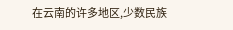在云南的许多地区,少数民族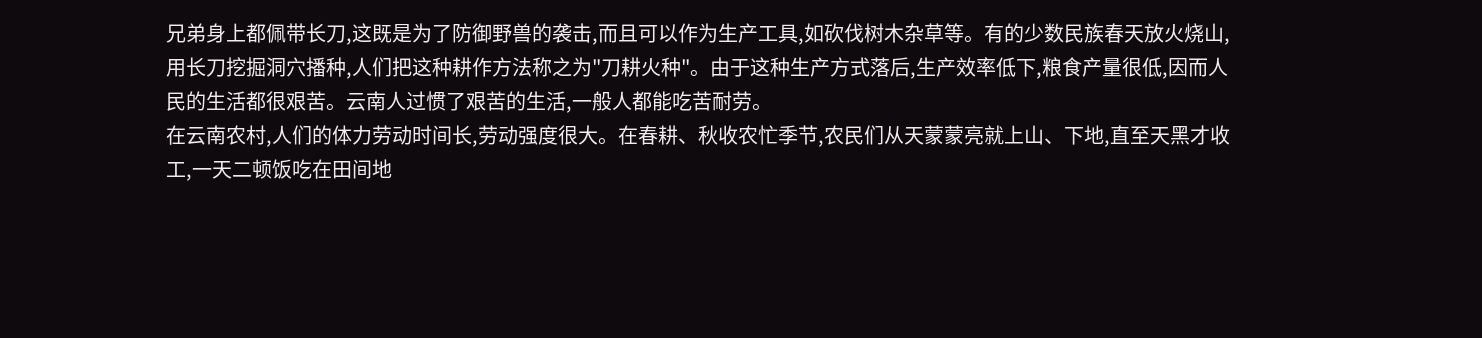兄弟身上都佩带长刀,这既是为了防御野兽的袭击,而且可以作为生产工具,如砍伐树木杂草等。有的少数民族春天放火烧山,用长刀挖掘洞穴播种,人们把这种耕作方法称之为"刀耕火种"。由于这种生产方式落后,生产效率低下,粮食产量很低,因而人民的生活都很艰苦。云南人过惯了艰苦的生活,一般人都能吃苦耐劳。
在云南农村,人们的体力劳动时间长,劳动强度很大。在春耕、秋收农忙季节,农民们从天蒙蒙亮就上山、下地,直至天黑才收工,一天二顿饭吃在田间地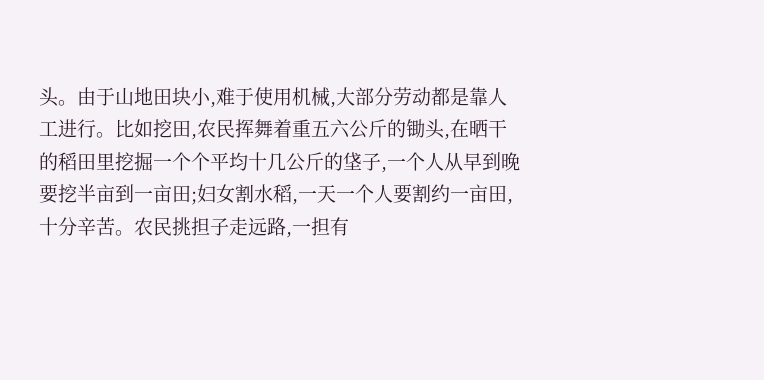头。由于山地田块小,难于使用机械,大部分劳动都是靠人工进行。比如挖田,农民挥舞着重五六公斤的锄头,在晒干的稻田里挖掘一个个平均十几公斤的垡子,一个人从早到晚要挖半亩到一亩田;妇女割水稻,一天一个人要割约一亩田,十分辛苦。农民挑担子走远路,一担有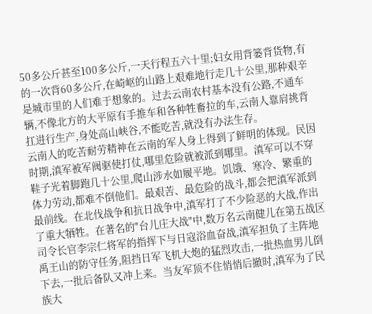50多公斤甚至100多公斤,一天行程五六十里;妇女用背篓背货物,有的一次背60多公斤,在崎岖的山路上艰难地行走几十公里,那种艰辛是城市里的人们难于想象的。过去云南农村基本没有公路,不通车辆,不像北方的大平原有手推车和各种牲畜拉的车,云南人靠肩挑背扛进行生产,身处高山峡谷,不能吃苦,就没有办法生存。
云南人的吃苦耐劳精神在云南的军人身上得到了鲜明的体现。民因时期,滇军被军阀驱使打仗,哪里危险就被派到哪里。滇军可以不穿鞋子光着脚跑几十公里,爬山涉水如履平地。饥饿、寒冷、繁重的体力劳动,都难不倒他们。最艰苦、最危险的战斗,都会把滇军派到最前线。在北伐战争和抗日战争中,滇军打了不少险恶的大战,作出了重大牺牲。在著名的"台儿庄大战"中,数万名云南健儿在第五战区司令长官李宗仁将军的指挥下与日寇浴血奋战,滇军担负了主阵地禹王山的防守任务,阻挡日军飞机大炮的猛烈攻击,一批热血男儿倒下去,一批后备队又冲上来。当友军顶不住悄悄后撤时,滇军为了民族大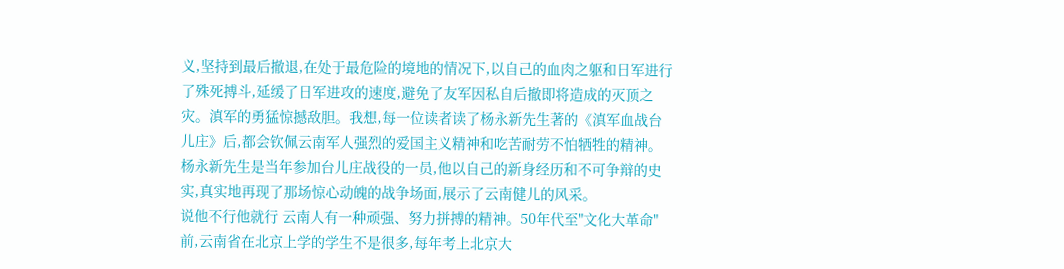义,坚持到最后撤退,在处于最危险的境地的情况下,以自己的血肉之躯和日军进行了殊死搏斗,延缓了日军进攻的速度,避免了友军因私自后撤即将造成的灭顶之灾。滇军的勇猛惊撼敌胆。我想,每一位读者读了杨永新先生著的《滇军血战台儿庄》后,都会钦佩云南军人强烈的爱国主义精神和吃苦耐劳不怕牺牲的精神。杨永新先生是当年参加台儿庄战役的一员,他以自己的新身经历和不可争辩的史实,真实地再现了那场惊心动魄的战争场面,展示了云南健儿的风采。
说他不行他就行 云南人有一种顽强、努力拼搏的精神。50年代至"文化大革命"前,云南省在北京上学的学生不是很多,每年考上北京大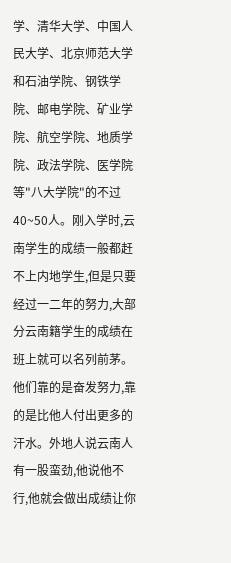学、清华大学、中国人民大学、北京师范大学和石油学院、钢铁学院、邮电学院、矿业学院、航空学院、地质学院、政法学院、医学院等"八大学院"的不过40~50人。刚入学时,云南学生的成绩一般都赶不上内地学生,但是只要经过一二年的努力,大部分云南籍学生的成绩在班上就可以名列前茅。他们靠的是奋发努力,靠的是比他人付出更多的汗水。外地人说云南人有一股蛮劲,他说他不行,他就会做出成绩让你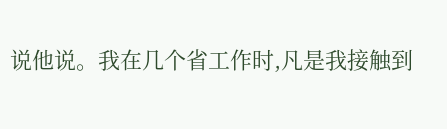说他说。我在几个省工作时,凡是我接触到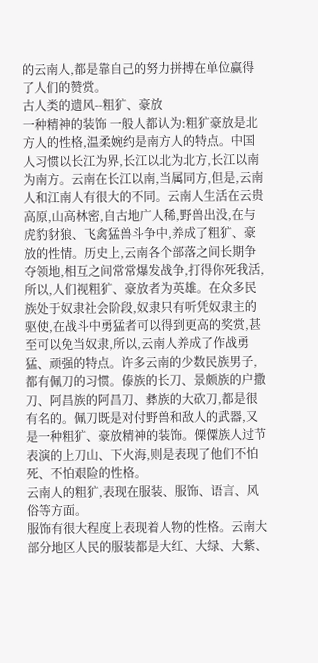的云南人,都是靠自己的努力拼搏在单位赢得了人们的赞赏。
古人类的遗风--粗犷、豪放
一种精神的装饰 一般人都认为:粗犷豪放是北方人的性格,温柔婉约是南方人的特点。中国人习惯以长江为界,长江以北为北方,长江以南为南方。云南在长江以南,当属同方,但是,云南人和江南人有很大的不同。云南人生活在云贵高原,山高林密,自古地广人稀,野兽出没,在与虎豹豺狼、飞禽猛兽斗争中,养成了粗犷、豪放的性情。历史上,云南各个部落之间长期争夺领地,相互之间常常爆发战争,打得你死我活,所以,人们视粗犷、豪放者为英雄。在众多民族处于奴隶社会阶段,奴隶只有听凭奴隶主的驱使,在战斗中勇猛者可以得到更高的奖赏,甚至可以免当奴隶,所以,云南人养成了作战勇猛、顽强的特点。许多云南的少数民族男子,都有佩刀的习惯。傣族的长刀、景颇族的户撒刀、阿昌族的阿昌刀、彝族的大砍刀,都是很有名的。佩刀既是对付野兽和敌人的武器,又是一种粗犷、豪放精神的装饰。傈僳族人过节表演的上刀山、下火海,则是表现了他们不怕死、不怕艰险的性格。
云南人的粗犷,表现在服装、服饰、语言、风俗等方面。
服饰有很大程度上表现着人物的性格。云南大部分地区人民的服装都是大红、大绿、大紫、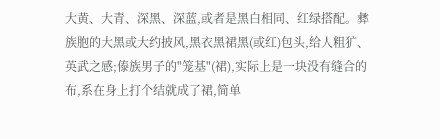大黄、大青、深黑、深蓝,或者是黑白相同、红绿搭配。彝族胞的大黑或大约披风,黑衣黑裙黑(或红)包头,给人粗犷、英武之感;傣族男子的"笼基"(裙),实际上是一块没有缝合的布,系在身上打个结就成了裙,简单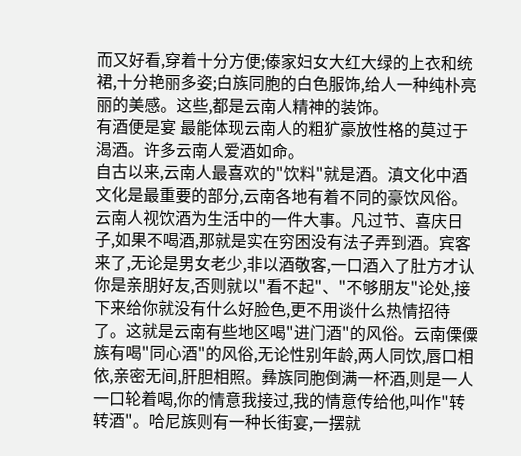而又好看,穿着十分方便;傣家妇女大红大绿的上衣和统裙,十分艳丽多姿;白族同胞的白色服饰,给人一种纯朴亮丽的美感。这些,都是云南人精神的装饰。
有酒便是宴 最能体现云南人的粗犷豪放性格的莫过于渴酒。许多云南人爱酒如命。
自古以来,云南人最喜欢的"饮料"就是酒。滇文化中酒文化是最重要的部分,云南各地有着不同的豪饮风俗。云南人视饮酒为生活中的一件大事。凡过节、喜庆日子,如果不喝酒,那就是实在穷困没有法子弄到酒。宾客来了,无论是男女老少,非以酒敬客,一口酒入了肚方才认你是亲朋好友,否则就以"看不起"、"不够朋友"论处,接下来给你就没有什么好脸色,更不用谈什么热情招待了。这就是云南有些地区喝"进门酒"的风俗。云南傈僳族有喝"同心酒"的风俗,无论性别年龄,两人同饮,唇口相依,亲密无间,肝胆相照。彝族同胞倒满一杯酒,则是一人一口轮着喝,你的情意我接过,我的情意传给他,叫作"转转酒"。哈尼族则有一种长街宴,一摆就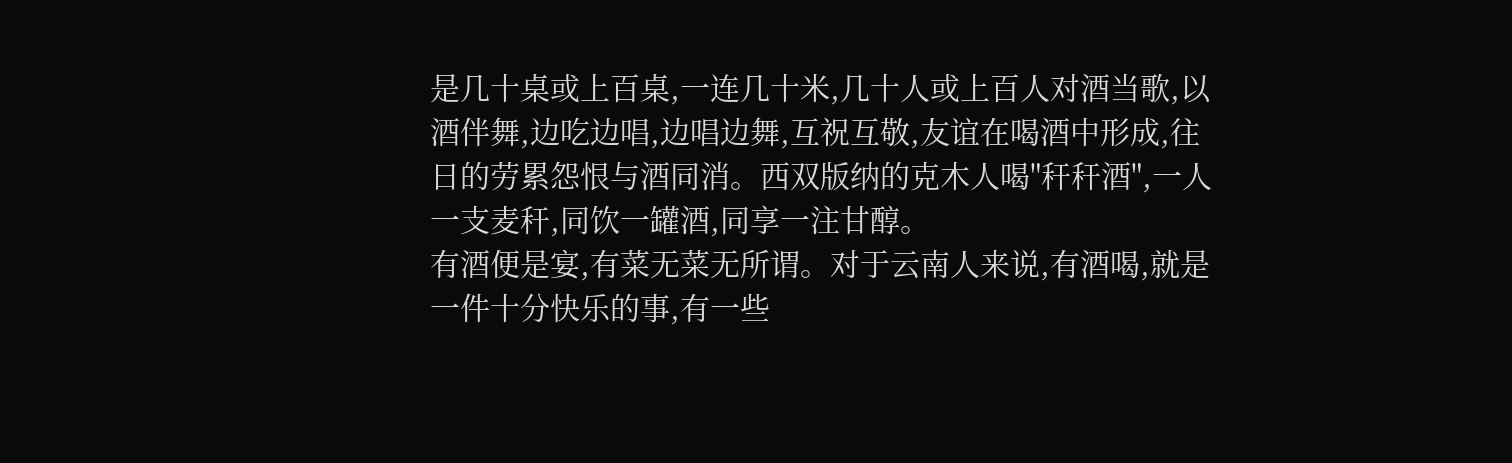是几十桌或上百桌,一连几十米,几十人或上百人对酒当歌,以酒伴舞,边吃边唱,边唱边舞,互祝互敬,友谊在喝酒中形成,往日的劳累怨恨与酒同消。西双版纳的克木人喝"秆秆酒",一人一支麦秆,同饮一罐酒,同享一注甘醇。
有酒便是宴,有菜无菜无所谓。对于云南人来说,有酒喝,就是一件十分快乐的事,有一些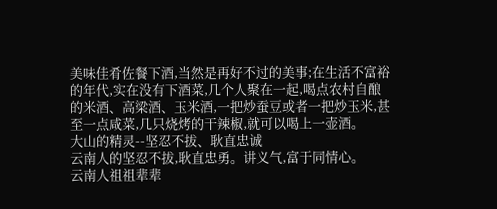美味佳肴佐餐下酒,当然是再好不过的美事;在生活不富裕的年代,实在没有下酒菜,几个人聚在一起,喝点农村自酿的米酒、高梁酒、玉米酒,一把炒蚕豆或者一把炒玉米,甚至一点咸菜,几只烧烤的干辣椒,就可以喝上一壶酒。
大山的精灵--坚忍不拔、耿直忠诚
云南人的坚忍不拔,耿直忠勇。讲义气,富于同情心。
云南人祖祖辈辈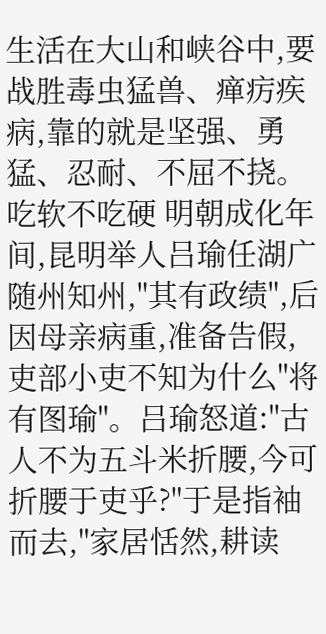生活在大山和峡谷中,要战胜毒虫猛兽、瘅疠疾病,靠的就是坚强、勇猛、忍耐、不屈不挠。
吃软不吃硬 明朝成化年间,昆明举人吕瑜任湖广随州知州,"其有政绩",后因母亲病重,准备告假,吏部小吏不知为什么"将有图瑜"。吕瑜怒道:"古人不为五斗米折腰,今可折腰于吏乎?"于是指袖而去,"家居恬然,耕读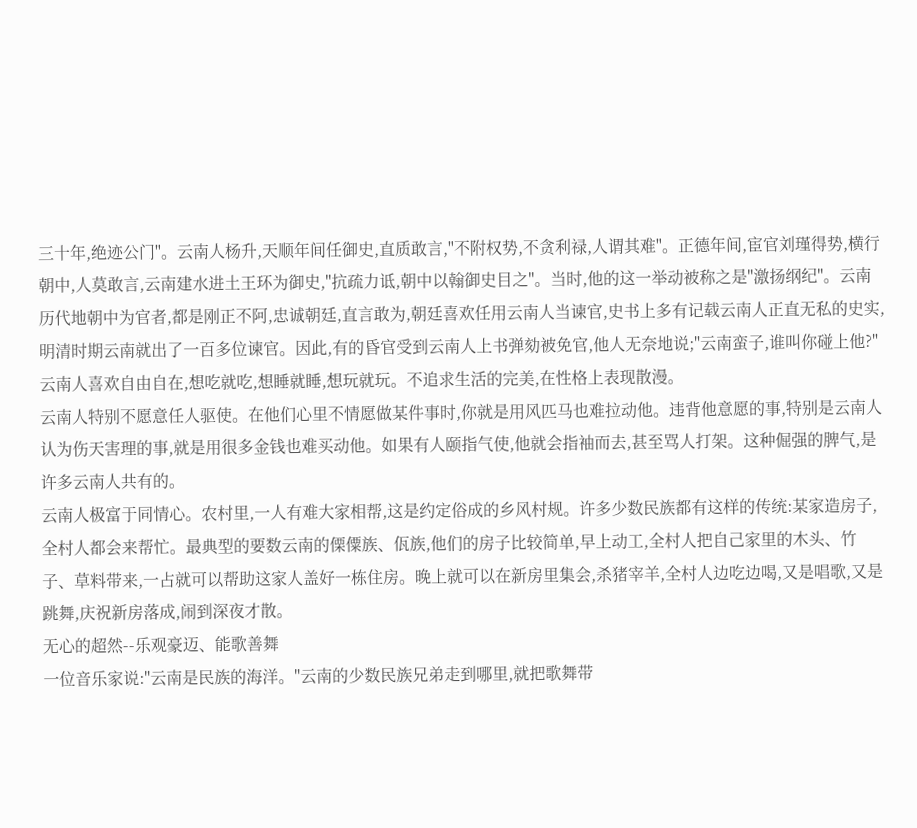三十年,绝迹公门"。云南人杨升,天顺年间任御史,直质敢言,"不附权势,不贪利禄,人谓其难"。正德年间,宦官刘瑾得势,横行朝中,人莫敢言,云南建水进土王环为御史,"抗疏力诋,朝中以翰御史目之"。当时,他的这一举动被称之是"激扬纲纪"。云南历代地朝中为官者,都是刚正不阿,忠诚朝廷,直言敢为,朝廷喜欢任用云南人当谏官,史书上多有记载云南人正直无私的史实,明清时期云南就出了一百多位谏官。因此,有的昏官受到云南人上书弹劾被免官,他人无奈地说;"云南蛮子,谁叫你碰上他?"
云南人喜欢自由自在,想吃就吃,想睡就睡,想玩就玩。不追求生活的完美,在性格上表现散漫。
云南人特别不愿意任人驱使。在他们心里不情愿做某件事时,你就是用风匹马也难拉动他。违背他意愿的事,特别是云南人认为伤天害理的事,就是用很多金钱也难买动他。如果有人颐指气使,他就会指袖而去,甚至骂人打架。这种倔强的脾气,是许多云南人共有的。
云南人极富于同情心。农村里,一人有难大家相帮,这是约定俗成的乡风村规。许多少数民族都有这样的传统:某家造房子,全村人都会来帮忙。最典型的要数云南的傈僳族、佤族,他们的房子比较简单,早上动工,全村人把自己家里的木头、竹子、草料带来,一占就可以帮助这家人盖好一栋住房。晚上就可以在新房里集会,杀猪宰羊,全村人边吃边喝,又是唱歌,又是跳舞,庆祝新房落成,闹到深夜才散。
无心的超然--乐观豪迈、能歌善舞
一位音乐家说:"云南是民族的海洋。"云南的少数民族兄弟走到哪里,就把歌舞带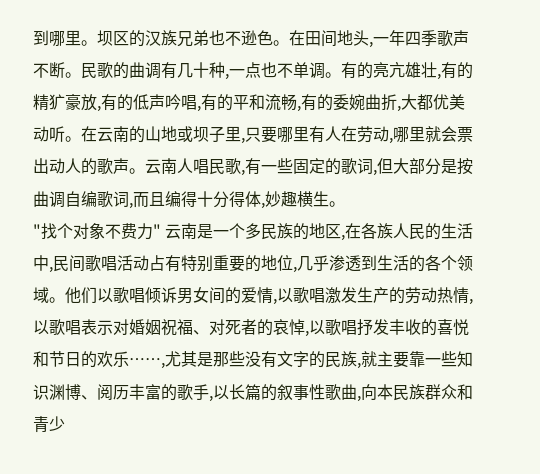到哪里。坝区的汉族兄弟也不逊色。在田间地头,一年四季歌声不断。民歌的曲调有几十种,一点也不单调。有的亮亢雄壮,有的精犷豪放,有的低声吟唱,有的平和流畅,有的委婉曲折,大都优美动听。在云南的山地或坝子里,只要哪里有人在劳动,哪里就会票出动人的歌声。云南人唱民歌,有一些固定的歌词,但大部分是按曲调自编歌词,而且编得十分得体,妙趣横生。
"找个对象不费力" 云南是一个多民族的地区,在各族人民的生活中,民间歌唱活动占有特别重要的地位,几乎渗透到生活的各个领域。他们以歌唱倾诉男女间的爱情,以歌唱激发生产的劳动热情,以歌唱表示对婚姻祝福、对死者的哀悼,以歌唱抒发丰收的喜悦和节日的欢乐……,尤其是那些没有文字的民族,就主要靠一些知识渊博、阅历丰富的歌手,以长篇的叙事性歌曲,向本民族群众和青少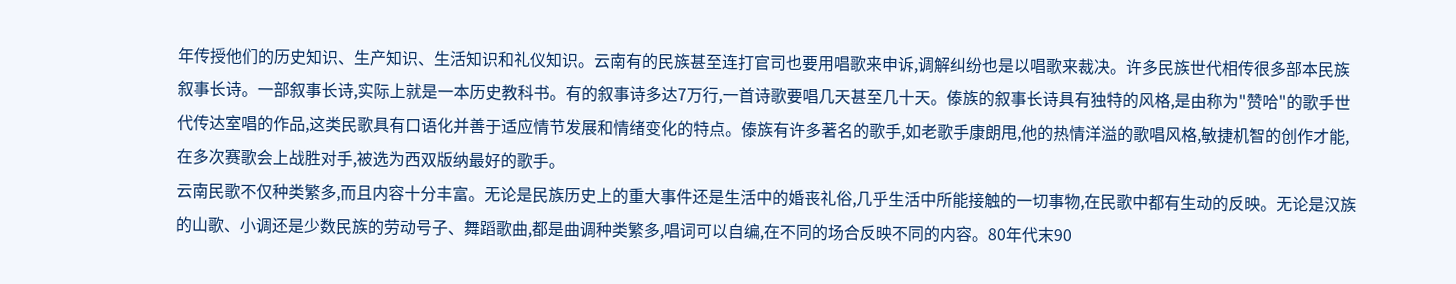年传授他们的历史知识、生产知识、生活知识和礼仪知识。云南有的民族甚至连打官司也要用唱歌来申诉,调解纠纷也是以唱歌来裁决。许多民族世代相传很多部本民族叙事长诗。一部叙事长诗,实际上就是一本历史教科书。有的叙事诗多达7万行,一首诗歌要唱几天甚至几十天。傣族的叙事长诗具有独特的风格,是由称为"赞哈"的歌手世代传达室唱的作品,这类民歌具有口语化并善于适应情节发展和情绪变化的特点。傣族有许多著名的歌手,如老歌手康朗甩,他的热情洋溢的歌唱风格,敏捷机智的创作才能,在多次赛歌会上战胜对手,被选为西双版纳最好的歌手。
云南民歌不仅种类繁多,而且内容十分丰富。无论是民族历史上的重大事件还是生活中的婚丧礼俗,几乎生活中所能接触的一切事物,在民歌中都有生动的反映。无论是汉族的山歌、小调还是少数民族的劳动号子、舞蹈歌曲,都是曲调种类繁多,唱词可以自编,在不同的场合反映不同的内容。80年代末90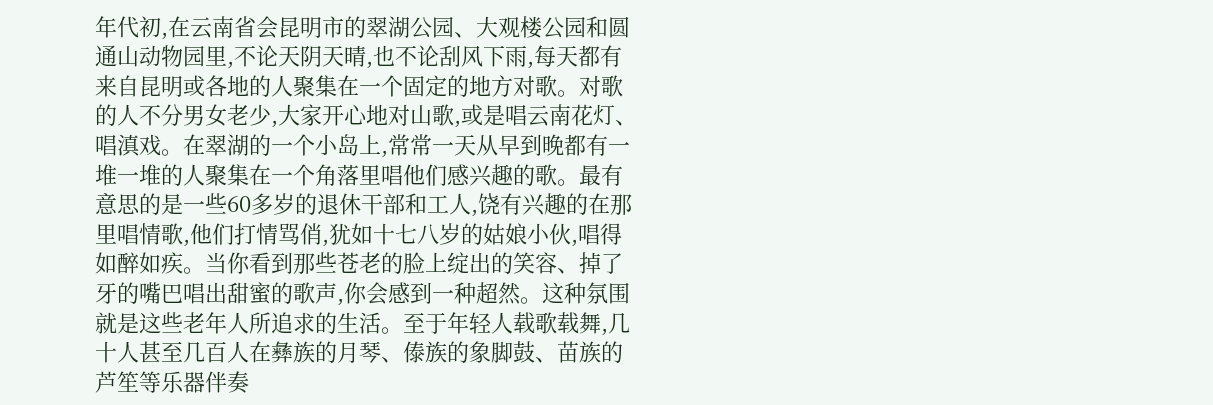年代初,在云南省会昆明市的翠湖公园、大观楼公园和圆通山动物园里,不论天阴天晴,也不论刮风下雨,每天都有来自昆明或各地的人聚集在一个固定的地方对歌。对歌的人不分男女老少,大家开心地对山歌,或是唱云南花灯、唱滇戏。在翠湖的一个小岛上,常常一天从早到晚都有一堆一堆的人聚集在一个角落里唱他们感兴趣的歌。最有意思的是一些60多岁的退休干部和工人,饶有兴趣的在那里唱情歌,他们打情骂俏,犹如十七八岁的姑娘小伙,唱得如醉如疾。当你看到那些苍老的脸上绽出的笑容、掉了牙的嘴巴唱出甜蜜的歌声,你会感到一种超然。这种氛围就是这些老年人所追求的生活。至于年轻人载歌载舞,几十人甚至几百人在彝族的月琴、傣族的象脚鼓、苗族的芦笙等乐器伴奏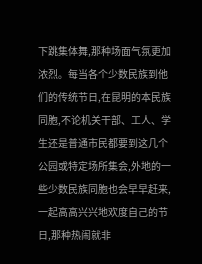下跳集体舞,那种场面气氛更加浓烈。每当各个少数民族到他们的传统节日,在昆明的本民族同胞,不论机关干部、工人、学生还是普通市民都要到这几个公园或特定场所集会,外地的一些少数民族同胞也会早早赶来,一起高高兴兴地欢度自己的节日,那种热闹就非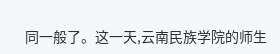同一般了。这一天,云南民族学院的师生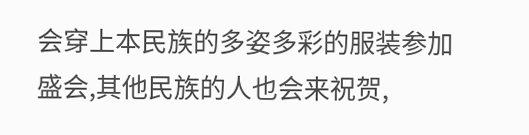会穿上本民族的多姿多彩的服装参加盛会,其他民族的人也会来祝贺,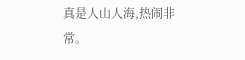真是人山人海,热闹非常。